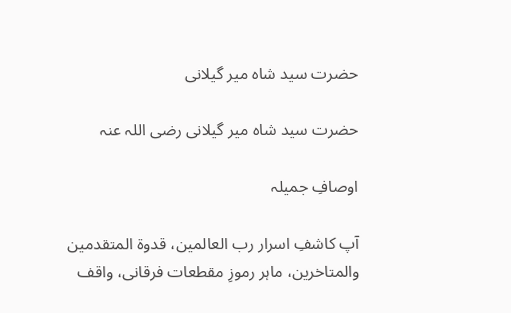حضرت سید شاہ میر گیلانی

حضرت سید شاہ میر گیلانی رضی اللہ عنہ

اوصافِ جمیلہ

آپ کاشفِ اسرار رب العالمین، قدوۃ المتقدمین والمتاخرین، ماہر رموزِ مقطعات فرقانی، واقف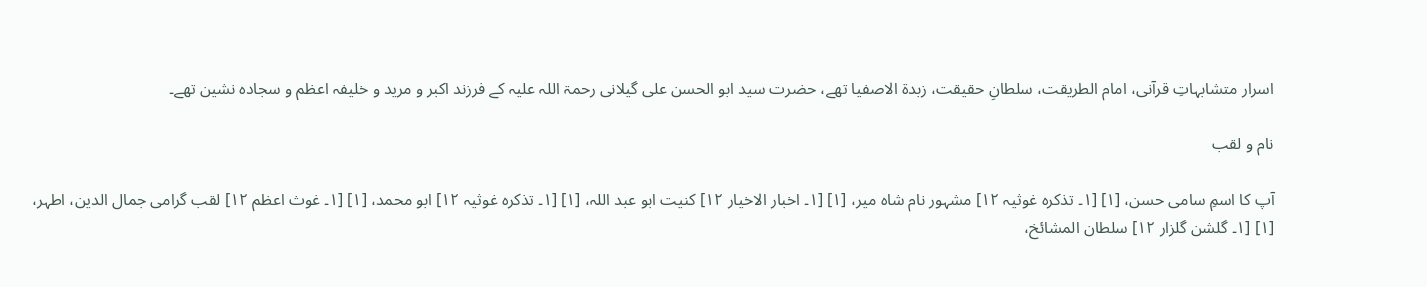اسرار متشابہاتِ قرآنی، امام الطریقت، سلطانِ حقیقت، زبدۃ الاصفیا تھے، حضرت سید ابو الحسن علی گیلانی رحمۃ اللہ علیہ کے فرزند اکبر و مرید و خلیفہ اعظم و سجادہ نشین تھے۔

نام و لقب

آپ کا اسمِ سامی حسن، [۱] [۱۔ تذکرہ غوثیہ ۱۲] مشہور نام شاہ میر، [۱] [۱۔ اخبار الاخیار ۱۲] کنیت ابو عبد اللہ، [۱] [۱۔ تذکرہ غوثیہ ۱۲] ابو محمد، [۱] [۱۔ غوث اعظم ۱۲] لقب گرامی جمال الدین، اطہر، [۱] [۱۔ گلشن گلزار ۱۲] سلطان المشائخ،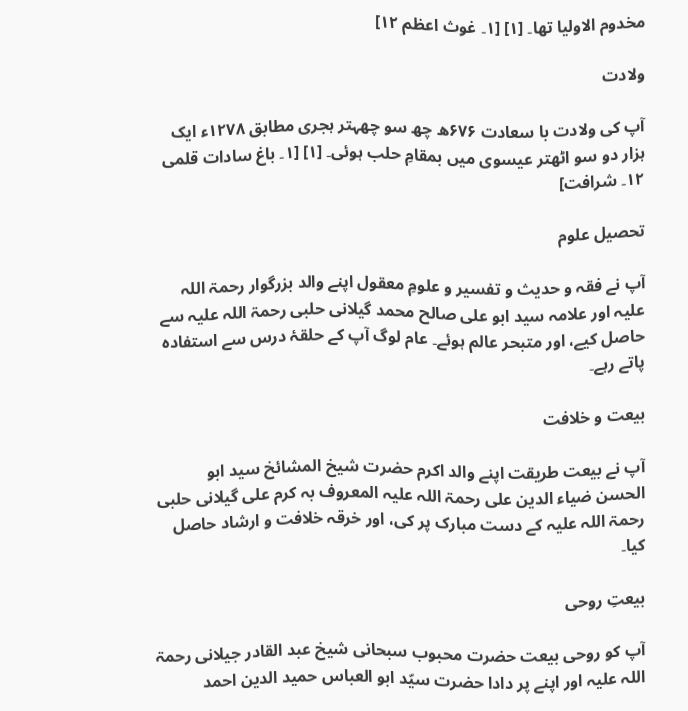مخدوم الاولیا تھا۔ [۱] [۱۔ غوث اعظم ۱۲]

ولادت

آپ کی ولادت با سعادت ۶۷۶ھ چھ سو چھہتر ہجری مطابق ۱۲۷۸ء ایک ہزار دو سو اٹھتر عیسوی میں بمقامِ حلب ہوئی۔ [۱] [۱۔ باغ سادات قلمی ۱۲۔ شرافت]

تحصیل علوم

آپ نے فقہ و حدیث و تفسیر و علومِ معقول اپنے والد بزرگوار رحمۃ اللہ علیہ اور علامہ سید ابو علی صالح محمد گیلانی حلبی رحمۃ اللہ علیہ سے حاصل کیے، اور متبحر عالم ہوئے۔ عام لوگ آپ کے حلقۂ درس سے استفادہ پاتے رہے۔

بیعت و خلافت

آپ نے بیعت طریقت اپنے والد اکرم حضرت شیخ المشائخ سید ابو الحسن ضیاء الدین علی رحمۃ اللہ علیہ المعروف بہ کرم علی گیلانی حلبی رحمۃ اللہ علیہ کے دست مبارک پر کی، اور خرقہ خلافت و ارشاد حاصل کیا۔

بیعتِ روحی

آپ کو روحی بیعت حضرت محبوب سبحانی شیخ عبد القادر جیلانی رحمۃ اللہ علیہ اور اپنے پر دادا حضرت سیّد ابو العباس حمید الدین احمد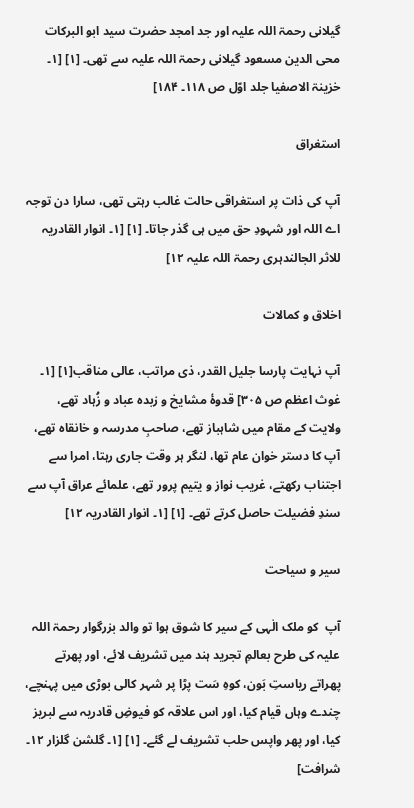گیلانی رحمۃ اللہ علیہ اور جد امجد حضرت سید ابو البرکات محی الدین مسعود گیلانی رحمۃ اللہ علیہ سے تھی۔ [۱] [۱۔ خزینۃ الاصفیا جلد اوّل ص ۱۱۸۔ ۱۸۴]

استغراق

آپ کی ذات پر استغراقی حالت غالب رہتی تھی، سارا دن توجہ اے اللہ اور شہودِ حق میں ہی گذر جاتا۔ [۱] [۱۔ انوار القادریہ للاثر الجالندہری رحمۃ اللہ علیہ ۱۲]

اخلاق و کمالات

آپ نہایت پارسا جلیل القدر، ذی مراتب، عالی مناقب[۱] [۱۔ غوث اعظم ص ۳۰۵] قدوۂ مشایخ و زبدہ عباد و زُہاد تھے، ولایت کے مقام میں شاہباز تھے، صاحبِ مدرسہ و خانقاہ تھے، آپ کا دستر خوان عام تھا، لنگر ہر وقت جاری رہتا، امرا سے اجتناب رکھتے، غریب نواز و یتیم پرور تھے، علمائے عراق آپ سے سندِ فضیلت حاصل کرتے تھے۔ [۱] [۱۔ انوار القادریہ ۱۲]

سیر و سیاحت

آپ  کو ملک الٰہی کے سیر کا شوق ہوا تو والد بزرگوار رحمۃ اللہ علیہ کی طرح بعالمِ تجرید ہند میں تشریف لائے، اور پھرتے پھراتے ریاستِ بَون، کوہِ سَت پڑا پر شہر کالی بوڑی میں پہنچے، چندے وہاں قیام کیا، اور اس علاقہ کو فیوضِ قادریہ سے لبریز کیا، اور پھر واپس حلب تشریف لے گئے۔ [۱] [۱۔ گلشن گلزار ۱۲۔ شرافت]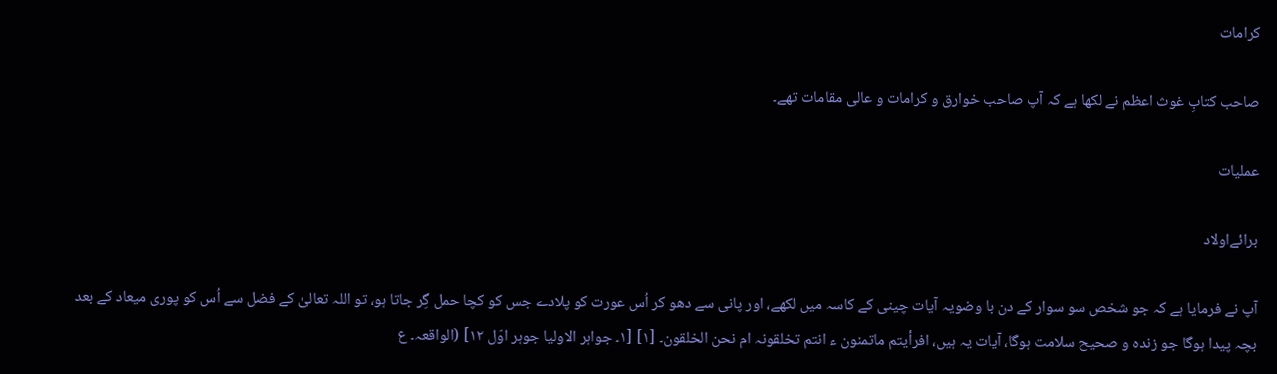کرامات

صاحب کتابِ غوث اعظم نے لکھا ہے کہ آپ صاحب خوارق و کرامات و عالی مقامات تھے۔

عملیات

برائےاولاد

آپ نے فرمایا ہے کہ جو شخص سو سوار کے دن با وضویہ آیات چینی کے کاسہ میں لکھے، اور پانی سے دھو کر اُس عورت کو پلادے جس کو کچا حمل گِر جاتا ہو، تو اللہ تعالیٰ کے فضل سے اُس کو پوری میعاد کے بعد بچہ پیدا ہوگا جو زندہ و صحیح سلامت ہوگا، آیات یہ ہیں، افرأیتم ماتمنون ء انتم تخلقونہ ام نحن الخلقون۔ [۱] [۱۔ جواہر الاولیا جوہر اوّل ۱۲] (الواقعہ۔ ع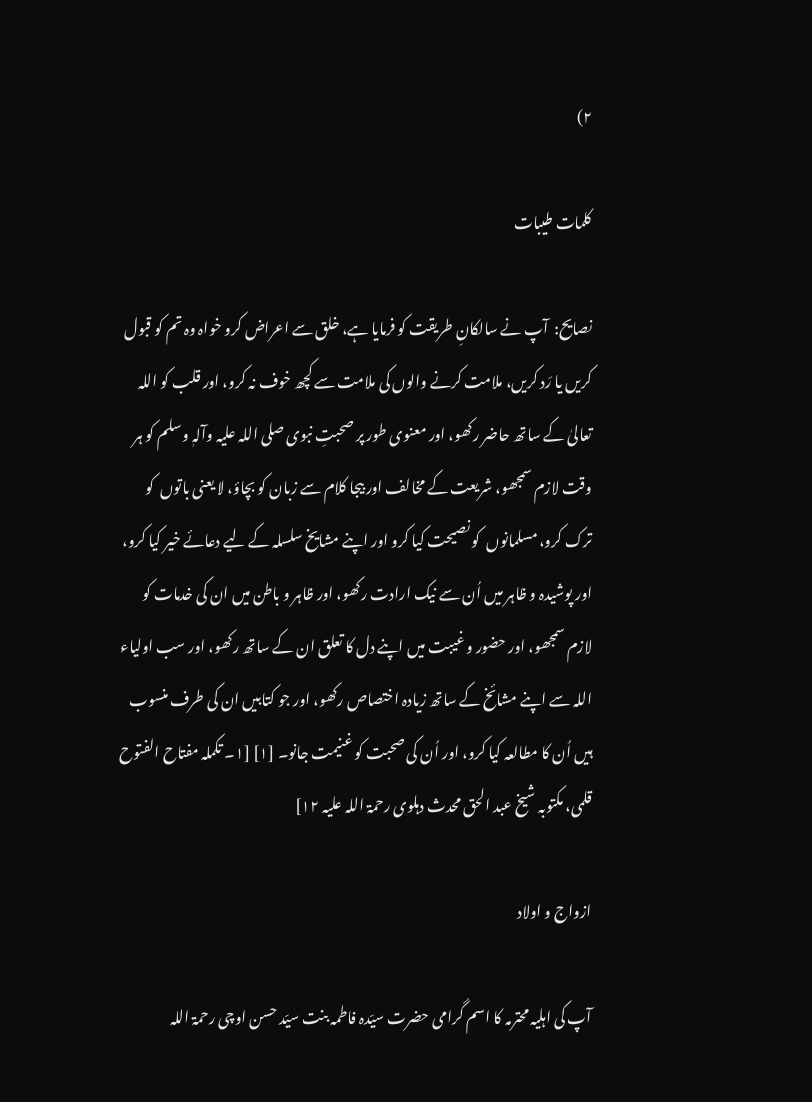۲)

کلمات طیبات

نصایح:  آپ نے سالکانِ طریقت کو فرمایا ہے، خلق سے اعراض کرو خواہ وہ تم کو قبول کریں یا رَد کریں، ملامت کرنے والوں کی ملامت سے کچھ خوف نہ کرو، اور قلب کو اللہ تعالیٰ کے ساتھ حاضر رکھو، اور معنوی طور پر صحبتِ نبوی صلی اللہ علیہ وآلہٖ وسلم کو ہر وقت لازم سمجھو، شریعت کے مخالف اور بیجا کلام سے زبان کو بچاؤ، لا یعنی باتوں  کو ترک کرو، مسلمانوں  کو نصیحت کیا کرو اور اپنے مشایخ سلسلہ کے لیے دعائے خیر کیا کرو، اور پوشیدہ و ظاہر میں اُن سے نیک ارادت رکھو، اور ظاہر و باطن میں ان کی خدمات کو لازم سمجھو، اور حضور و غیبت میں اپنے دل کا تعلق ان کے ساتھ رکھو، اور سب اولیاء اللہ سے اپنے مشائخ کے ساتھ زیادہ اختصاص رکھو، اور جو کتابیں ان کی طرف منسوب ہیں اُن کا مطالعہ کیا کرو، اور اُن کی صحبت کو غنیمت جانو۔ [۱] [۱۔ تکملہ مفتاح الفتوح قلمی، مکتوبہ شیخ عبد الحق محدث دہلوی رحمۃ اللہ علیہ ۱۲]

ازواج و اولاد

آپ کی اہلیہ محترمہ کا اسم گرامی حضرت سیّدہ فاطمہ بنت سیّد حسن اوچی رحمۃ اللہ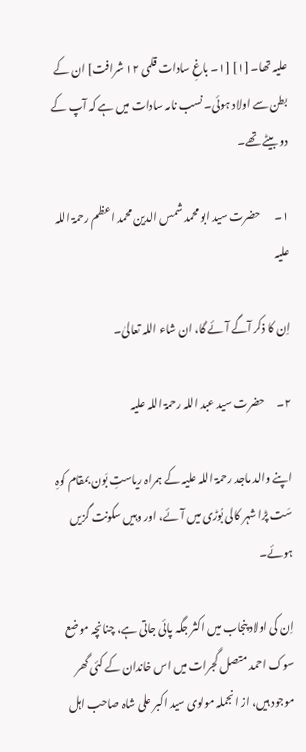علیہ تھا۔ [۱] [۱۔ باغِ سادات قلمی ۱۲ شرافت] ان کے بطن سے اولاد ہوئی۔ نسب نامہ سادات میں ہے کہ آپ کے دو بیٹے تھے۔

۱۔      حضرت سید ابو محمد شمس الدین محمد اعظم رحمۃ اللہ علیہ

اِن کا ذکر آگے آئے گا، ان شاء اللہ تعالیٰ۔

۲۔     حضرت سید عبد اللہ رحمۃ اللہ علیہ

اپنے والد ماجد رحمۃ اللہ علیہ کے ہمراہ ریاستِ بَون بمقام کوہِ سَت پڑا شہر کالی بُوڑی میں آئے، اور وہیں سکونت گزیں ہوئے۔

اِن کی اولاد پنجاب میں اکثر جگہ پائی جاتی ہے، چنانچہ موضع سوک احمد متصل گجرات میں اس خاندان کے کئی گھر موجود ہیں، از انجملہ مولوی سید اکبر علی شاہ صاحب اہل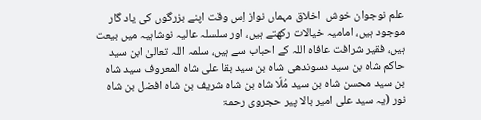علم نوجوان خوش  اخلاق مہماں نواز اِس وقت اپنے بزرگوں کی یاد گار موجود ہیں، امامیہ خیالات رکھتے ہیں، اور سلسلہ عالیہ نوشاہیہ میں بیعت ہیں، فقیر شرافت عافاہ اللہ کے احباب سے ہیں، سلمہ اللہ تعالیٰ ابن سید حاکم شاہ بن سید دسوندھی شاہ بن سید بقا علی شاہ المعروف سید شاہ بن سید محسن شاہ بن سید مُلّا شاہ بن شاہ شریف بن شاہ افضل بن شاہ نور (یہ سید علی امیر بالا پیر حجروی رحمۃ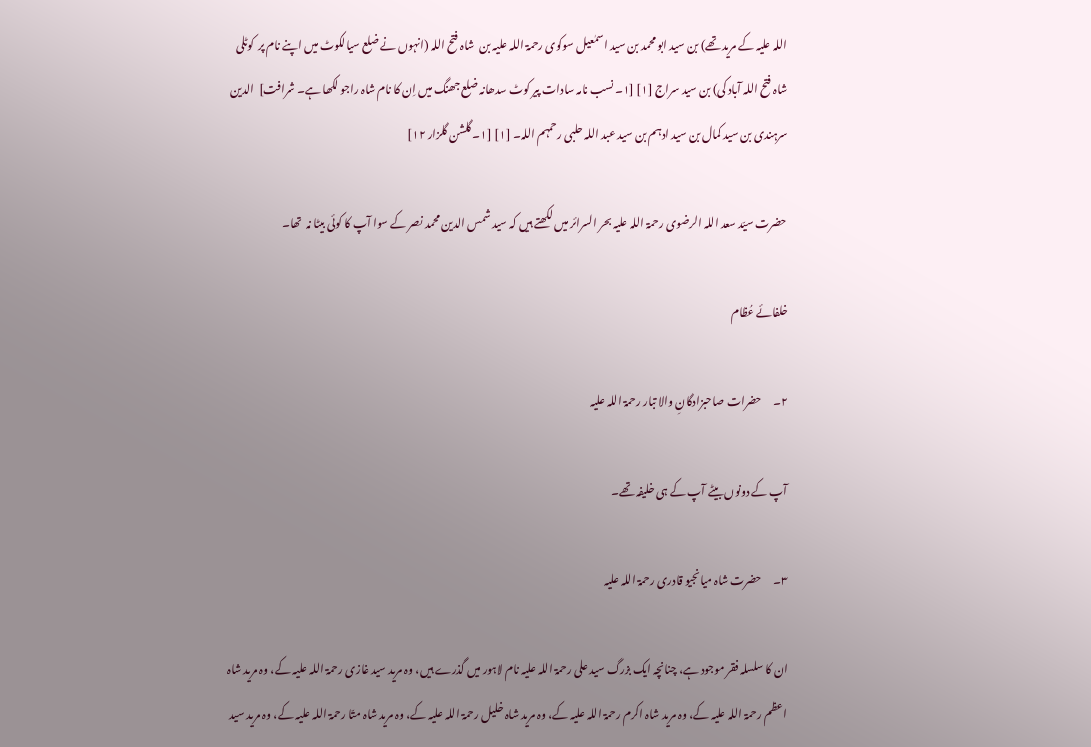اللہ علیہ کے مرید تھے) بن سید ابو محمد بن سید اسمٰعیل سوکوی رحمۃ اللہ علیہ بن  شاہ فتح اللہ (انہوں نے ضلع سیالکوٹ میں اپنے نام پر  کوٹلی شاہ فتح اللہ آباد کی) بن سید سراج [۱] [۱۔ نسب نامہ سادات پیر کوٹ سدھانہ ضلع جھنگ میں اِن کا نام شاہ راجو لکھا ہے۔ شرافت]  الدین سرہندی بن سید کمال بن سید ادہم بن سید عبد اللہ حلبی رحمہم اللہ۔ [۱] [۱۔ گلشن گلزار ۱۲]

حضرت سیّد سعد اللہ الرضوی رحمۃ اللہ علیہ بحر السرائر میں لکھتے ہیں کہ سید شمس الدین محمد نصر کے سوا آپ کا کوئی بیٹا نہ  تھا۔

خلفائے عُظام

۲۔     حضرات صاحبزادگانِ والا تبار رحمۃ اللہ علیہ

آپ کے دونوں بیٹے آپ کے ہی خلیفہ تھے۔

۳۔     حضرت شاہ میانجیو قادری رحمۃ اللہ علیہ

ان کا سلسلہ فقر موجود ہے، چنانچہ ایک بزرگ سید علی رحمۃ اللہ علیہ نام لاہور میں گذرے ہیں، وہ مرید سید غازی رحمۃ اللہ علیہ کے، وہ مرید شاہ اعظم رحمۃ اللہ علیہ کے، وہ مرید شاہ اکرم رحمۃ اللہ علیہ کے، وہ مرید شاہ خلیل رحمۃ اللہ علیہ کے، وہ مرید شاہ متّا رحمۃ اللہ علیہ کے، وہ مرید سید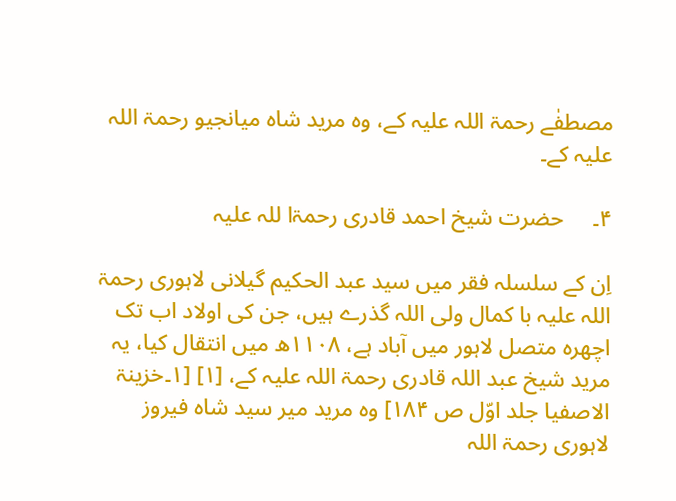مصطفٰے رحمۃ اللہ علیہ کے، وہ مرید شاہ میانجیو رحمۃ اللہ علیہ کے۔

۴۔     حضرت شیخ احمد قادری رحمۃا للہ علیہ

اِن کے سلسلہ فقر میں سید عبد الحکیم گیلانی لاہوری رحمۃ اللہ علیہ با کمال ولی اللہ گذرے ہیں، جن کی اولاد اب تک اچھرہ متصل لاہور میں آباد ہے، ۱۱۰۸ھ میں انتقال کیا، یہ مرید شیخ عبد اللہ قادری رحمۃ اللہ علیہ کے، [۱] [۱۔خزینۃ الاصفیا جلد اوّل ص ۱۸۴] وہ مرید میر سید شاہ فیروز لاہوری رحمۃ اللہ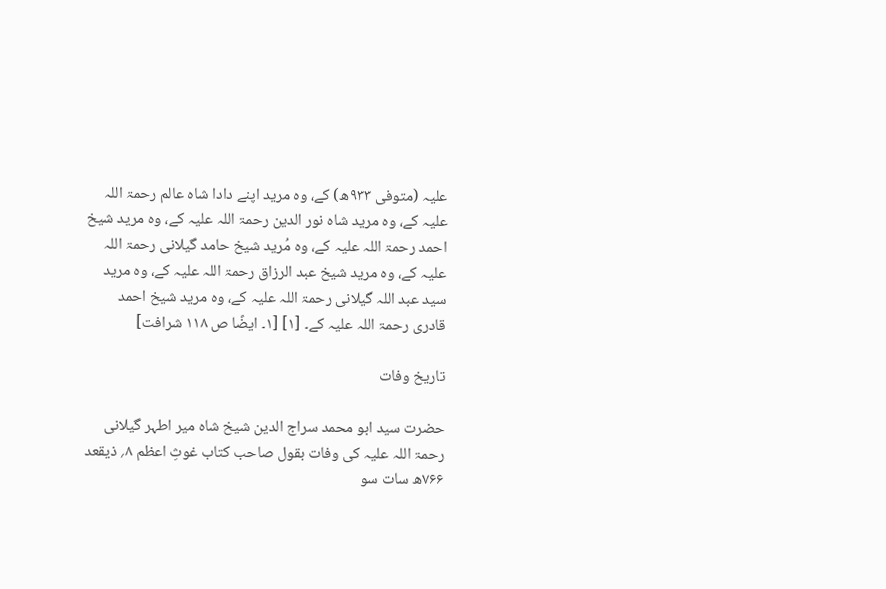علیہ (متوفی ۹۳۳ھ) کے، وہ مرید اپنے دادا شاہ عالم رحمۃ اللہ علیہ کے، وہ مرید شاہ نور الدین رحمۃ اللہ علیہ کے، وہ مرید شیخ احمد رحمۃ اللہ علیہ کے، وہ مُرید شیخ حامد گیلانی رحمۃ اللہ علیہ کے، وہ مرید شیخ عبد الرزاق رحمۃ اللہ علیہ کے، وہ مرید سید عبد اللہ گیلانی رحمۃ اللہ علیہ کے، وہ مرید شیخ احمد قادری رحمۃ اللہ علیہ کے۔ [۱] [۱۔ ایضًا ص ۱۱۸ شرافت]

تاریخ وفات

حضرت سید ابو محمد سراج الدین شیخ شاہ میر اطہر گیلانی رحمۃ اللہ علیہ کی وفات بقول صاحب کتاب غوثِ اعظم ۸؍ ذیقعد ۷۶۶ھ سات سو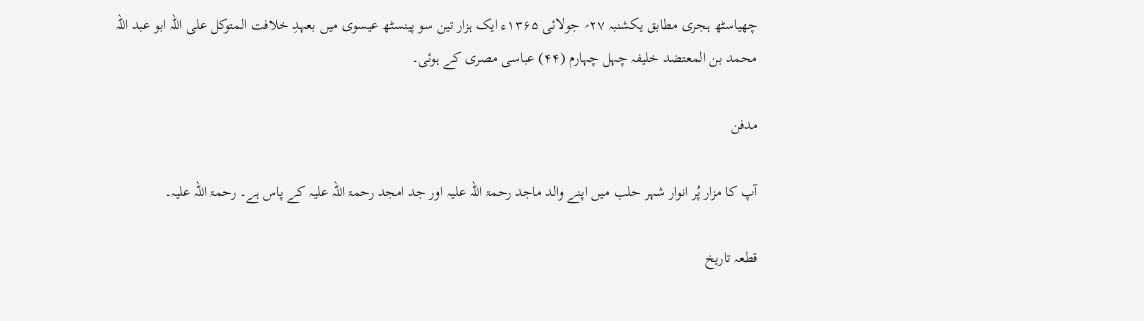چھیاسٹھ ہجری مطابق یکشنبہ ۲۷؍ جولائی ۱۳۶۵ء ایک ہزار تین سو پینسٹھ عیسوی میں بعہدِ خلافت المتوکل علی اللہ ابو عبد اللہ محمد بن المعتضد خلیفہ چہل چہارم (۴۴) عباسی مصری کے ہوئی۔

مدفن

آپ کا مزار پُر انوار شہر حلب میں اپنے والد ماجد رحمۃ اللہ علیہ اور جد امجد رحمۃ اللہ علیہ کے پاس ہے۔ رحمۃ اللہ علیہ۔

قطعہ تاریخ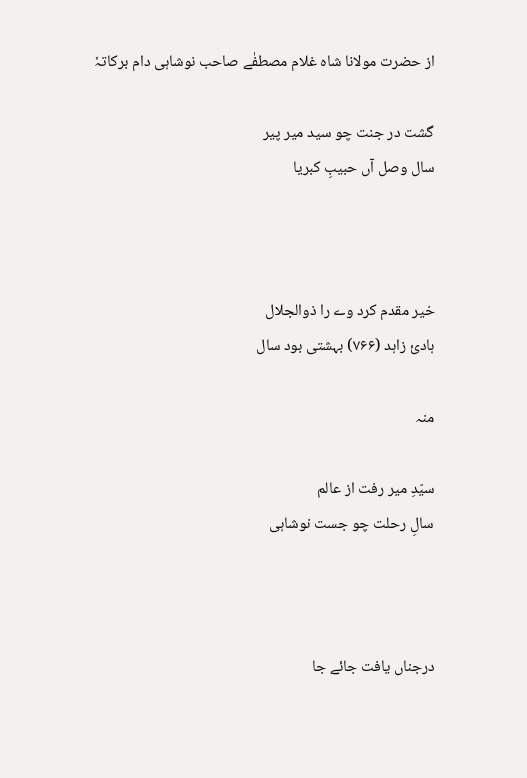از حضرت مولانا شاہ غلام مصطفٰے صاحب نوشاہی دام برکاتہٗ

گشت در جنت چو سید میر پیر
سال وصل آں حبیبِ کبریا



خیر مقدم کرد وے را ذوالجلال
ہادیٔ زاہد (۷۶۶) بہشتی بود سال

منہ

سیّدِ میر رفت از عالم
سالِ رحلت چو جست نوشاہی



درجناں یافت جائے جا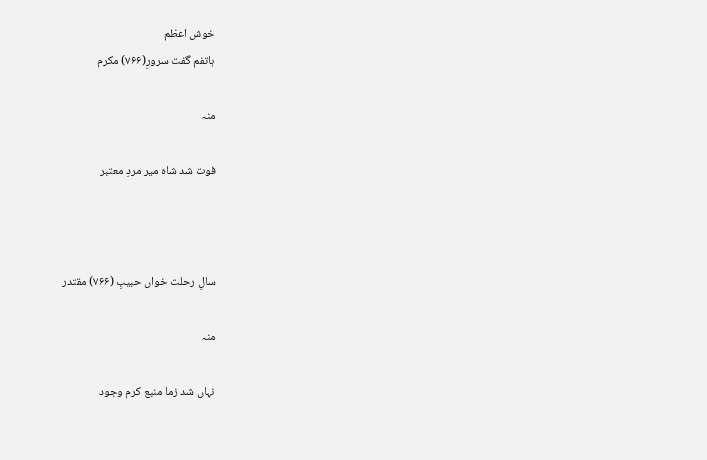خوش اعظم
ہاتفم گفت سرورِ(۷۶۶) مکرم

منہ

فوت شد شاہ میر مردِ معتبر



سالِ رحلت خواں حبیبِ (۷۶۶) مقتدر

منہ

نہاں شد زما منبع کرم وجود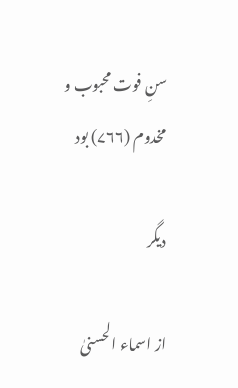سنِ فوت محبوب و مخدوم (۷۶۶) بود

دیگر

از اسماء الحسنیٰ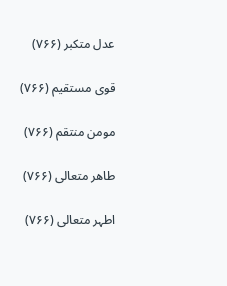عدل متکبر (۷۶۶)

قوی مستقیم (۷۶۶)

مومن منتقم (۷۶۶)

طاھر متعالی (۷۶۶)

اطہر متعالی (۷۶۶)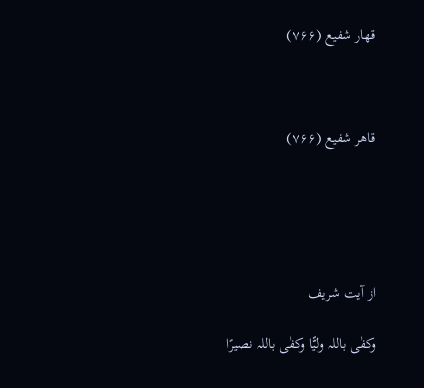قھار شفیع (۷۶۶)



قاھر شفیع (۷۶۶)





از آیت شریف

وکفٰی باللہ ولیًّا وکفٰی باللہ نصیرًا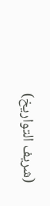(شریف التواریخ)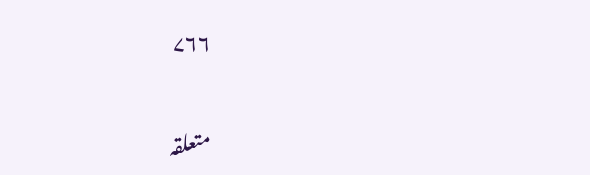۷۶۶


متعلقہ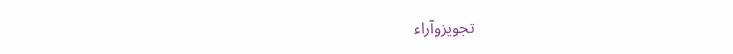تجویزوآراء